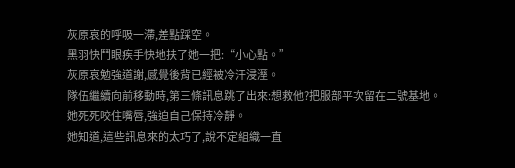灰原哀的呼吸一滯,差點踩空。
黑羽快鬥眼疾手快地扶了她一把:“小心點。”
灰原哀勉強道謝,感覺後背已經被冷汗浸溼。
隊伍繼續向前移動時,第三條訊息跳了出來:想救他?把服部平次留在二號基地。
她死死咬住嘴唇,強迫自己保持冷靜。
她知道,這些訊息來的太巧了,說不定組織一直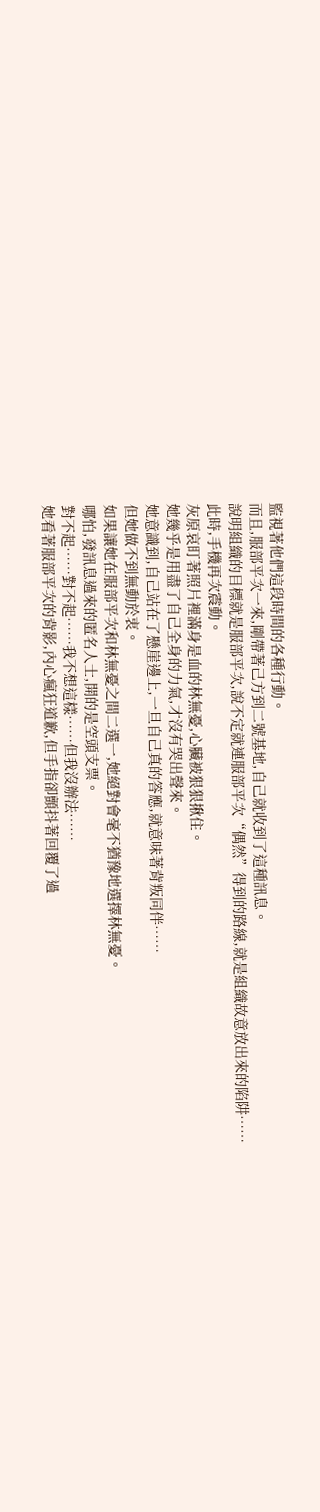監視著他們這段時間的各種行動。
而且,服部平次一來,剛帶著己方到二號基地,自己就收到了這種訊息。
說明組織的目標就是服部平次,說不定就連服部平次“偶然”得到的路線,就是組織故意放出來的陷阱……
此時,手機再次震動。
灰原哀盯著照片裡滿身是血的林無憂,心臟被狠狠揪住。
她幾乎是用盡了自己全身的力氣,才沒有哭出聲來。
她意識到,自己站在了懸崖邊上,一旦自己真的答應,就意味著背叛同伴……
但她做不到無動於衷。
如果讓她在服部平次和林無憂之間二選一,她絕對會毫不猶豫地選擇林無憂。
哪怕,發訊息過來的匿名人士,開的是空頭支票。
對不起……對不起……我不想這樣……但我沒辦法……
她看著服部平次的背影,內心瘋狂道歉,但手指卻顫抖著回覆了過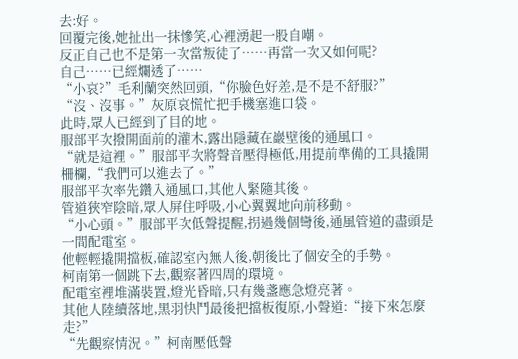去:好。
回覆完後,她扯出一抹慘笑,心裡湧起一股自嘲。
反正自己也不是第一次當叛徒了……再當一次又如何呢?
自己……已經爛透了……
“小哀?”毛利蘭突然回頭,“你臉色好差,是不是不舒服?”
“沒、沒事。”灰原哀慌忙把手機塞進口袋。
此時,眾人已經到了目的地。
服部平次撥開面前的灌木,露出隱藏在巖壁後的通風口。
“就是這裡。”服部平次將聲音壓得極低,用提前準備的工具撬開柵欄,“我們可以進去了。”
服部平次率先鑽入通風口,其他人緊隨其後。
管道狹窄陰暗,眾人屏住呼吸,小心翼翼地向前移動。
“小心頭。”服部平次低聲提醒,拐過幾個彎後,通風管道的盡頭是一間配電室。
他輕輕撬開擋板,確認室內無人後,朝後比了個安全的手勢。
柯南第一個跳下去,觀察著四周的環境。
配電室裡堆滿裝置,燈光昏暗,只有幾盞應急燈亮著。
其他人陸續落地,黑羽快鬥最後把擋板復原,小聲道:“接下來怎麼走?”
“先觀察情況。”柯南壓低聲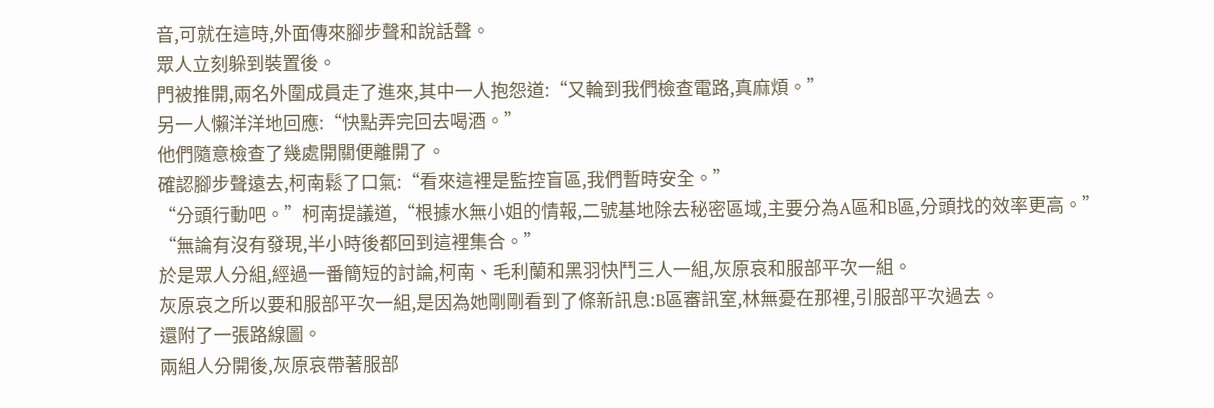音,可就在這時,外面傳來腳步聲和說話聲。
眾人立刻躲到裝置後。
門被推開,兩名外圍成員走了進來,其中一人抱怨道:“又輪到我們檢查電路,真麻煩。”
另一人懶洋洋地回應:“快點弄完回去喝酒。”
他們隨意檢查了幾處開關便離開了。
確認腳步聲遠去,柯南鬆了口氣:“看來這裡是監控盲區,我們暫時安全。”
“分頭行動吧。”柯南提議道,“根據水無小姐的情報,二號基地除去秘密區域,主要分為A區和B區,分頭找的效率更高。”
“無論有沒有發現,半小時後都回到這裡集合。”
於是眾人分組,經過一番簡短的討論,柯南、毛利蘭和黑羽快鬥三人一組,灰原哀和服部平次一組。
灰原哀之所以要和服部平次一組,是因為她剛剛看到了條新訊息:B區審訊室,林無憂在那裡,引服部平次過去。
還附了一張路線圖。
兩組人分開後,灰原哀帶著服部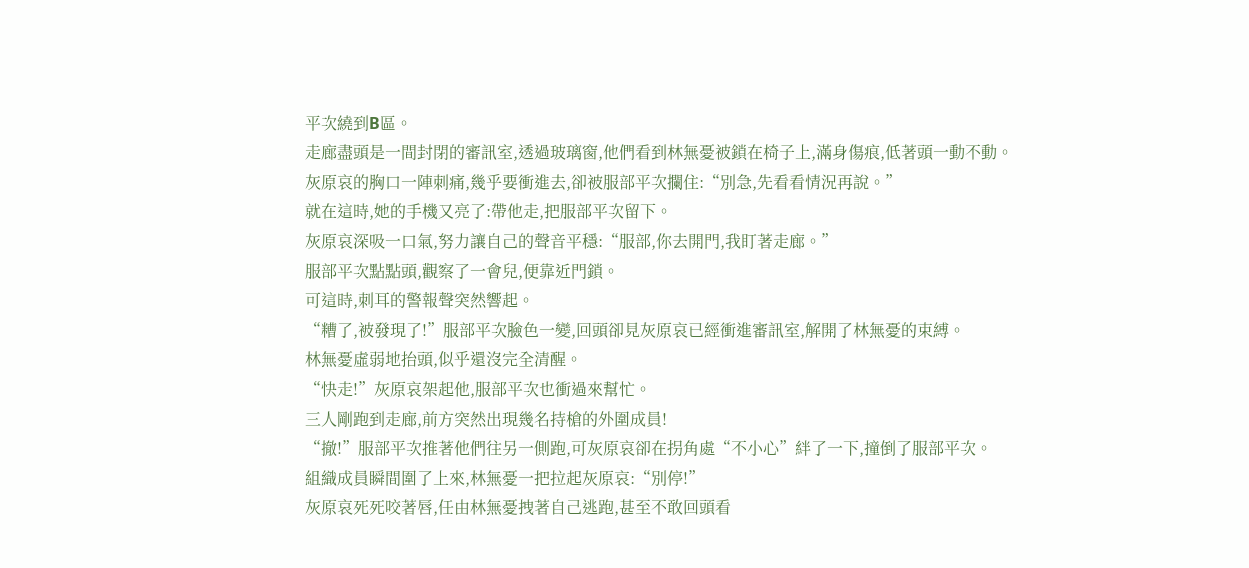平次繞到B區。
走廊盡頭是一間封閉的審訊室,透過玻璃窗,他們看到林無憂被鎖在椅子上,滿身傷痕,低著頭一動不動。
灰原哀的胸口一陣刺痛,幾乎要衝進去,卻被服部平次攔住:“別急,先看看情況再說。”
就在這時,她的手機又亮了:帶他走,把服部平次留下。
灰原哀深吸一口氣,努力讓自己的聲音平穩:“服部,你去開門,我盯著走廊。”
服部平次點點頭,觀察了一會兒,便靠近門鎖。
可這時,刺耳的警報聲突然響起。
“糟了,被發現了!”服部平次臉色一變,回頭卻見灰原哀已經衝進審訊室,解開了林無憂的束縛。
林無憂虛弱地抬頭,似乎還沒完全清醒。
“快走!”灰原哀架起他,服部平次也衝過來幫忙。
三人剛跑到走廊,前方突然出現幾名持槍的外圍成員!
“撤!”服部平次推著他們往另一側跑,可灰原哀卻在拐角處“不小心”絆了一下,撞倒了服部平次。
組織成員瞬間圍了上來,林無憂一把拉起灰原哀:“別停!”
灰原哀死死咬著唇,任由林無憂拽著自己逃跑,甚至不敢回頭看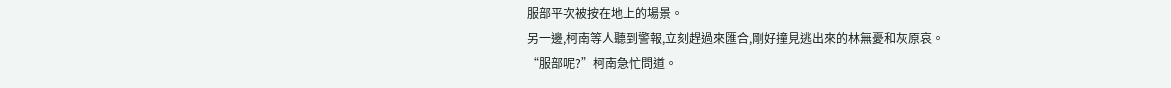服部平次被按在地上的場景。
另一邊,柯南等人聽到警報,立刻趕過來匯合,剛好撞見逃出來的林無憂和灰原哀。
“服部呢?”柯南急忙問道。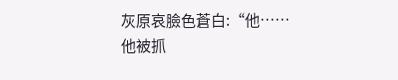灰原哀臉色蒼白:“他……他被抓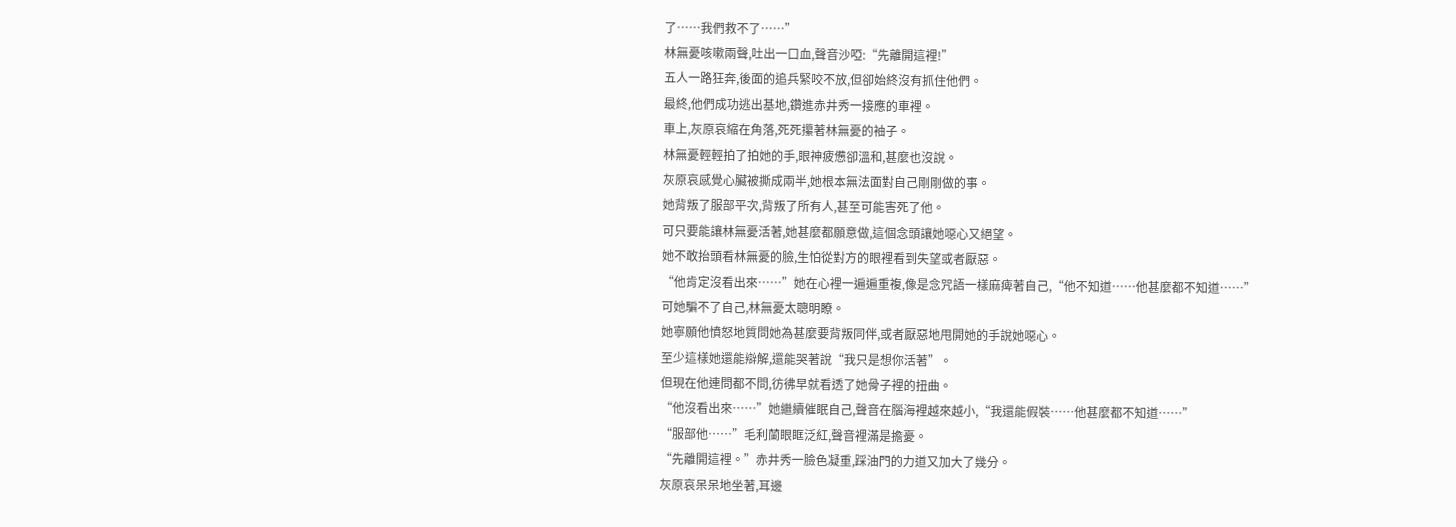了……我們救不了……”
林無憂咳嗽兩聲,吐出一口血,聲音沙啞:“先離開這裡!”
五人一路狂奔,後面的追兵緊咬不放,但卻始終沒有抓住他們。
最終,他們成功逃出基地,鑽進赤井秀一接應的車裡。
車上,灰原哀縮在角落,死死攥著林無憂的袖子。
林無憂輕輕拍了拍她的手,眼神疲憊卻溫和,甚麼也沒說。
灰原哀感覺心臟被撕成兩半,她根本無法面對自己剛剛做的事。
她背叛了服部平次,背叛了所有人,甚至可能害死了他。
可只要能讓林無憂活著,她甚麼都願意做,這個念頭讓她噁心又絕望。
她不敢抬頭看林無憂的臉,生怕從對方的眼裡看到失望或者厭惡。
“他肯定沒看出來……”她在心裡一遍遍重複,像是念咒語一樣麻痺著自己,“他不知道……他甚麼都不知道……”
可她騙不了自己,林無憂太聰明瞭。
她寧願他憤怒地質問她為甚麼要背叛同伴,或者厭惡地甩開她的手說她噁心。
至少這樣她還能辯解,還能哭著說“我只是想你活著”。
但現在他連問都不問,彷彿早就看透了她骨子裡的扭曲。
“他沒看出來……”她繼續催眠自己,聲音在腦海裡越來越小,“我還能假裝……他甚麼都不知道……”
“服部他……”毛利蘭眼眶泛紅,聲音裡滿是擔憂。
“先離開這裡。”赤井秀一臉色凝重,踩油門的力道又加大了幾分。
灰原哀呆呆地坐著,耳邊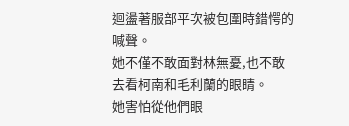迴盪著服部平次被包圍時錯愕的喊聲。
她不僅不敢面對林無憂,也不敢去看柯南和毛利蘭的眼睛。
她害怕從他們眼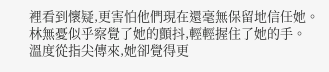裡看到懷疑,更害怕他們現在還毫無保留地信任她。
林無憂似乎察覺了她的顫抖,輕輕握住了她的手。
溫度從指尖傳來,她卻覺得更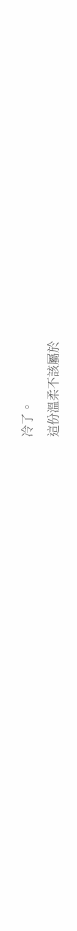冷了。
這份溫柔不該屬於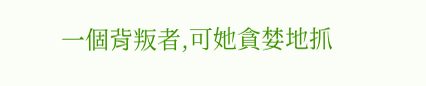一個背叛者,可她貪婪地抓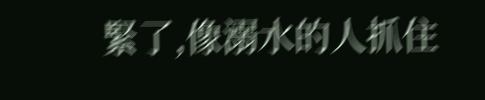緊了,像溺水的人抓住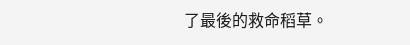了最後的救命稻草。